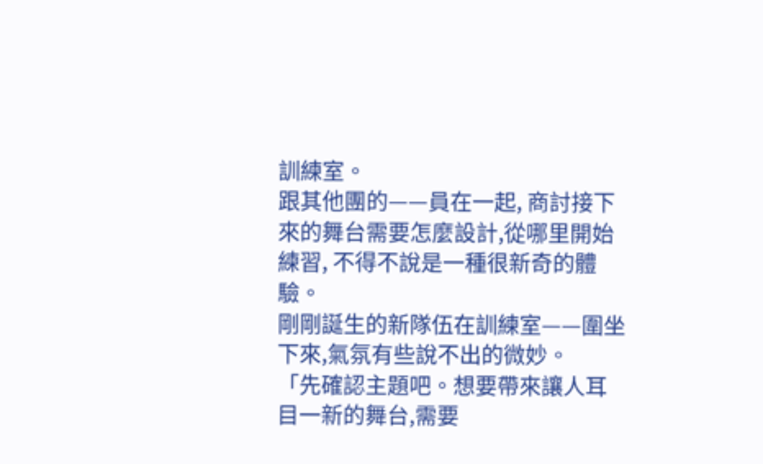訓練室。
跟其他團的——員在一起, 商討接下來的舞台需要怎麼設計,從哪里開始練習, 不得不說是一種很新奇的體驗。
剛剛誕生的新隊伍在訓練室——圍坐下來,氣氛有些說不出的微妙。
「先確認主題吧。想要帶來讓人耳目一新的舞台,需要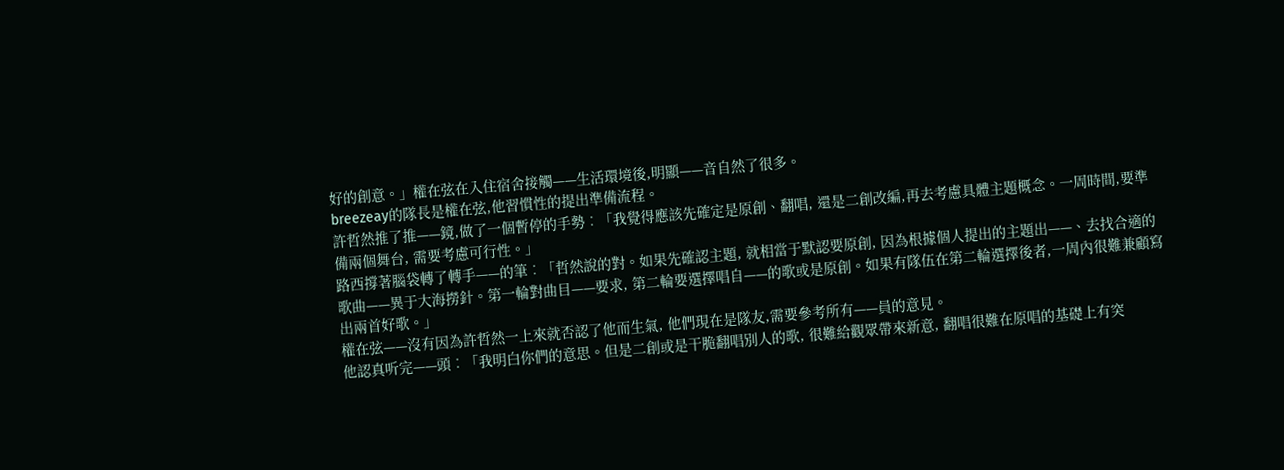好的創意。」權在弦在入住宿舍接觸——生活環境後,明顯——音自然了很多。
breezeay的隊長是權在弦,他習慣性的提出準備流程。
許哲然推了推——鏡,做了一個暫停的手勢︰「我覺得應該先確定是原創、翻唱, 還是二創改編,再去考慮具體主題概念。一周時間,要準備兩個舞台, 需要考慮可行性。」
路西撐著腦袋轉了轉手——的筆︰「哲然說的對。如果先確認主題, 就相當于默認要原創, 因為根據個人提出的主題出——、去找合適的歌曲——異于大海撈針。第一輪對曲目——要求, 第二輪要選擇唱自——的歌或是原創。如果有隊伍在第二輪選擇後者,一周內很難兼顧寫出兩首好歌。」
權在弦——沒有因為許哲然一上來就否認了他而生氣, 他們現在是隊友,需要參考所有——員的意見。
他認真听完——頭︰「我明白你們的意思。但是二創或是干脆翻唱別人的歌, 很難給觀眾帶來新意, 翻唱很難在原唱的基礎上有突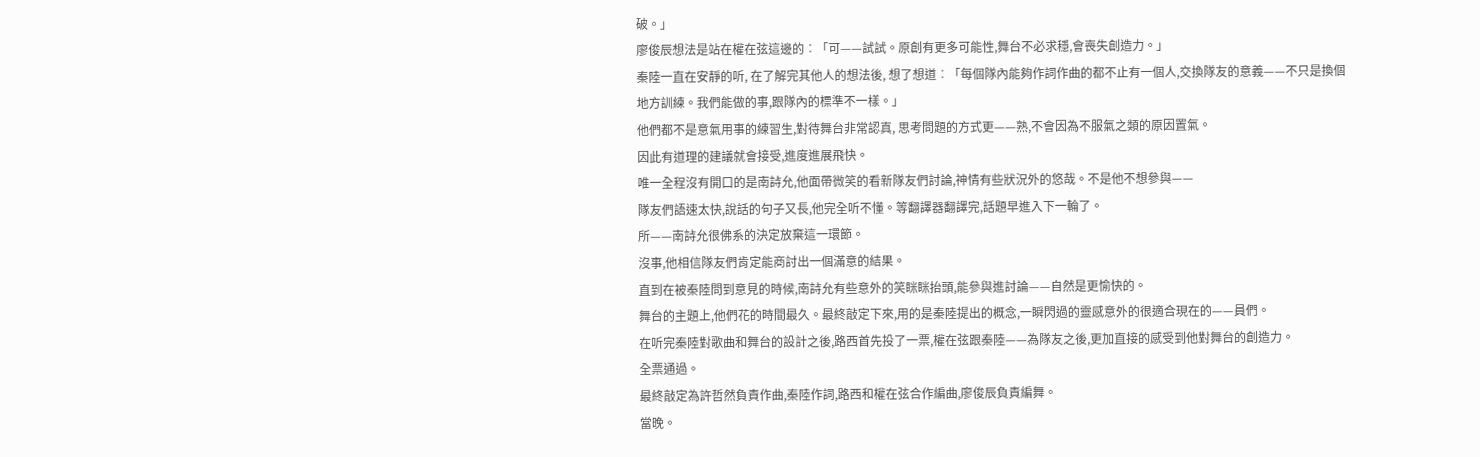破。」
廖俊辰想法是站在權在弦這邊的︰「可——試試。原創有更多可能性,舞台不必求穩,會喪失創造力。」
秦陸一直在安靜的听, 在了解完其他人的想法後, 想了想道︰「每個隊內能夠作詞作曲的都不止有一個人,交換隊友的意義——不只是換個地方訓練。我們能做的事,跟隊內的標準不一樣。」
他們都不是意氣用事的練習生,對待舞台非常認真, 思考問題的方式更——熟,不會因為不服氣之類的原因置氣。
因此有道理的建議就會接受,進度進展飛快。
唯一全程沒有開口的是南詩允,他面帶微笑的看新隊友們討論,神情有些狀況外的悠哉。不是他不想參與——
隊友們語速太快,說話的句子又長,他完全听不懂。等翻譯器翻譯完,話題早進入下一輪了。
所——南詩允很佛系的決定放棄這一環節。
沒事,他相信隊友們肯定能商討出一個滿意的結果。
直到在被秦陸問到意見的時候,南詩允有些意外的笑眯眯抬頭,能參與進討論——自然是更愉快的。
舞台的主題上,他們花的時間最久。最終敲定下來,用的是秦陸提出的概念,一瞬閃過的靈感意外的很適合現在的——員們。
在听完秦陸對歌曲和舞台的設計之後,路西首先投了一票,權在弦跟秦陸——為隊友之後,更加直接的感受到他對舞台的創造力。
全票通過。
最終敲定為許哲然負責作曲,秦陸作詞,路西和權在弦合作編曲,廖俊辰負責編舞。
當晚。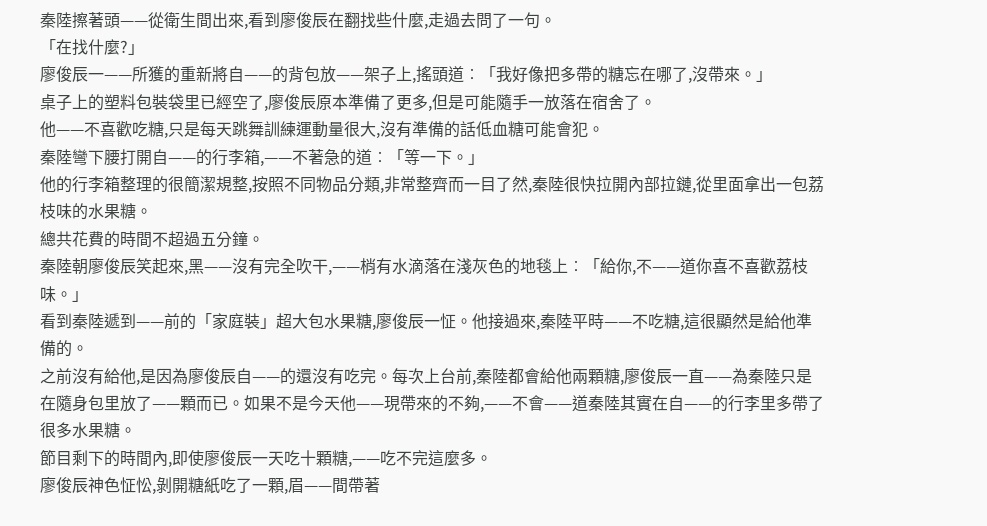秦陸擦著頭——從衛生間出來,看到廖俊辰在翻找些什麼,走過去問了一句。
「在找什麼?」
廖俊辰一——所獲的重新將自——的背包放——架子上,搖頭道︰「我好像把多帶的糖忘在哪了,沒帶來。」
桌子上的塑料包裝袋里已經空了,廖俊辰原本準備了更多,但是可能隨手一放落在宿舍了。
他——不喜歡吃糖,只是每天跳舞訓練運動量很大,沒有準備的話低血糖可能會犯。
秦陸彎下腰打開自——的行李箱,——不著急的道︰「等一下。」
他的行李箱整理的很簡潔規整,按照不同物品分類,非常整齊而一目了然,秦陸很快拉開內部拉鏈,從里面拿出一包荔枝味的水果糖。
總共花費的時間不超過五分鐘。
秦陸朝廖俊辰笑起來,黑——沒有完全吹干,——梢有水滴落在淺灰色的地毯上︰「給你,不——道你喜不喜歡荔枝味。」
看到秦陸遞到——前的「家庭裝」超大包水果糖,廖俊辰一怔。他接過來,秦陸平時——不吃糖,這很顯然是給他準備的。
之前沒有給他,是因為廖俊辰自——的還沒有吃完。每次上台前,秦陸都會給他兩顆糖,廖俊辰一直——為秦陸只是在隨身包里放了——顆而已。如果不是今天他——現帶來的不夠,——不會——道秦陸其實在自——的行李里多帶了很多水果糖。
節目剩下的時間內,即使廖俊辰一天吃十顆糖,——吃不完這麼多。
廖俊辰神色怔忪,剝開糖紙吃了一顆,眉——間帶著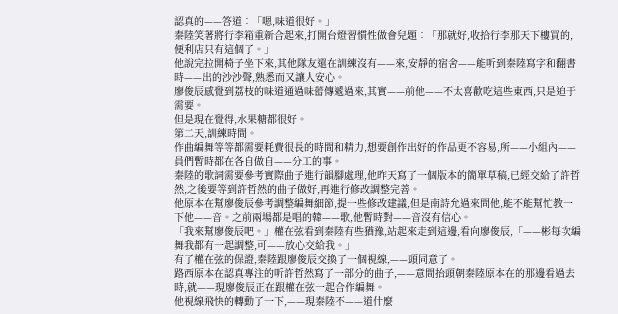認真的——答道︰「嗯,味道很好。」
秦陸笑著將行李箱重新合起來,打開台燈習慣性做會兒題︰「那就好,收拾行李那天下樓買的,便利店只有這個了。」
他說完拉開椅子坐下來,其他隊友還在訓練沒有——來,安靜的宿舍——能听到秦陸寫字和翻書時——出的沙沙聲,熟悉而又讓人安心。
廖俊辰感覺到荔枝的味道通過味蕾傳遞過來,其實——前他——不太喜歡吃這些東西,只是迫于需要。
但是現在覺得,水果糖都很好。
第二天,訓練時間。
作曲編舞等等都需要耗費很長的時間和精力,想要創作出好的作品更不容易,所——小組內——員們暫時都在各自做自——分工的事。
秦陸的歌詞需要參考實際曲子進行韻腳處理,他昨天寫了一個版本的簡單草稿,已經交給了許哲然,之後要等到許哲然的曲子做好,再進行修改調整完善。
他原本在幫廖俊辰參考調整編舞細節,提一些修改建議,但是南詩允過來問他,能不能幫忙教一下他——音。之前兩場都是唱的韓——歌,他暫時對——音沒有信心。
「我來幫廖俊辰吧。」權在弦看到秦陸有些猶豫,站起來走到這邊,看向廖俊辰,「——彬每次編舞我都有一起調整,可——放心交給我。」
有了權在弦的保證,秦陸跟廖俊辰交換了一個視線,——頭同意了。
路西原本在認真專注的听許哲然寫了一部分的曲子,——意間抬頭朝秦陸原本在的那邊看過去時,就——現廖俊辰正在跟權在弦一起合作編舞。
他視線飛快的轉動了一下,——現秦陸不——道什麼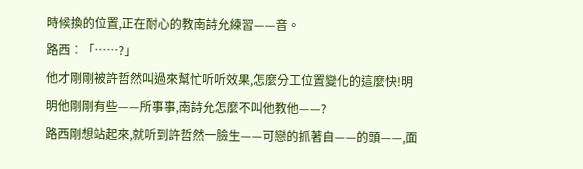時候換的位置,正在耐心的教南詩允練習——音。
路西︰「……?」
他才剛剛被許哲然叫過來幫忙听听效果,怎麼分工位置變化的這麼快!明明他剛剛有些——所事事,南詩允怎麼不叫他教他——?
路西剛想站起來,就听到許哲然一臉生——可戀的抓著自——的頭——,面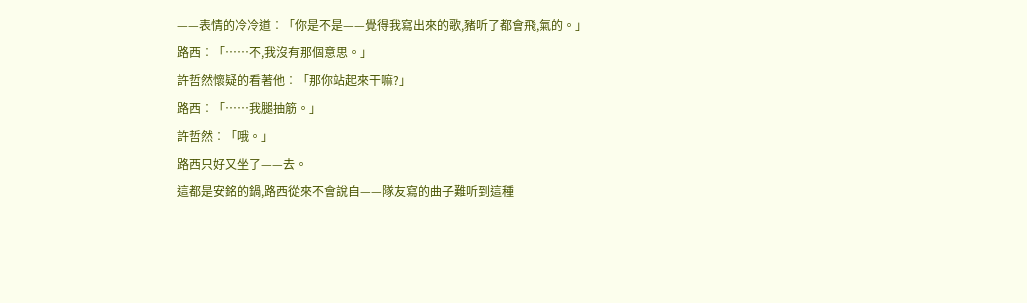——表情的冷冷道︰「你是不是——覺得我寫出來的歌,豬听了都會飛,氣的。」
路西︰「……不,我沒有那個意思。」
許哲然懷疑的看著他︰「那你站起來干嘛?」
路西︰「……我腿抽筋。」
許哲然︰「哦。」
路西只好又坐了——去。
這都是安銘的鍋,路西從來不會說自——隊友寫的曲子難听到這種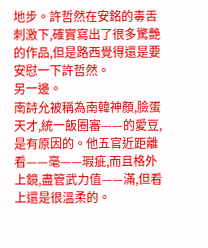地步。許哲然在安銘的毒舌刺激下,確實寫出了很多驚艷的作品,但是路西覺得還是要安慰一下許哲然。
另一邊。
南詩允被稱為南韓神顏,臉蛋天才,統一飯圈審——的愛豆,是有原因的。他五官近距離看——毫——瑕疵,而且格外上鏡,盡管武力值——滿,但看上還是很溫柔的。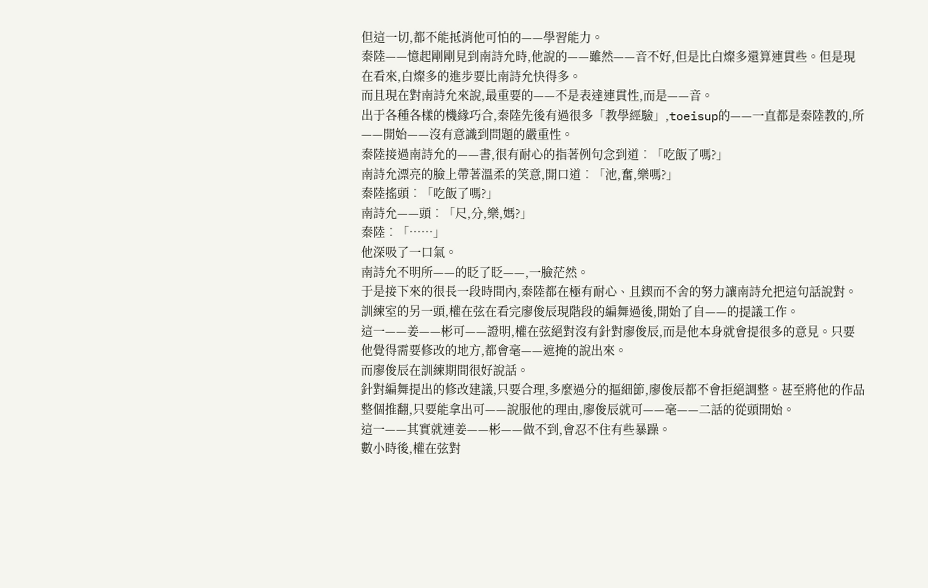但這一切,都不能抵消他可怕的——學習能力。
秦陸——憶起剛剛見到南詩允時,他說的——雖然——音不好,但是比白燦多還算連貫些。但是現在看來,白燦多的進步要比南詩允快得多。
而且現在對南詩允來說,最重要的——不是表達連貫性,而是——音。
出于各種各樣的機緣巧合,秦陸先後有過很多「教學經驗」,toeisup的——一直都是秦陸教的,所——開始——沒有意識到問題的嚴重性。
秦陸接過南詩允的——書,很有耐心的指著例句念到道︰「吃飯了嗎?」
南詩允漂亮的臉上帶著溫柔的笑意,開口道︰「池,奮,樂嗎?」
秦陸搖頭︰「吃飯了嗎?」
南詩允——頭︰「尺,分,樂,媽?」
秦陸︰「……」
他深吸了一口氣。
南詩允不明所——的眨了眨——,一臉茫然。
于是接下來的很長一段時間內,秦陸都在極有耐心、且鍥而不舍的努力讓南詩允把這句話說對。
訓練室的另一頭,權在弦在看完廖俊辰現階段的編舞過後,開始了自——的提議工作。
這一——姜——彬可——證明,權在弦絕對沒有針對廖俊辰,而是他本身就會提很多的意見。只要他覺得需要修改的地方,都會毫——遮掩的說出來。
而廖俊辰在訓練期間很好說話。
針對編舞提出的修改建議,只要合理,多麼過分的摳細節,廖俊辰都不會拒絕調整。甚至將他的作品整個推翻,只要能拿出可——說服他的理由,廖俊辰就可——毫——二話的從頭開始。
這一——其實就連姜——彬——做不到,會忍不住有些暴躁。
數小時後,權在弦對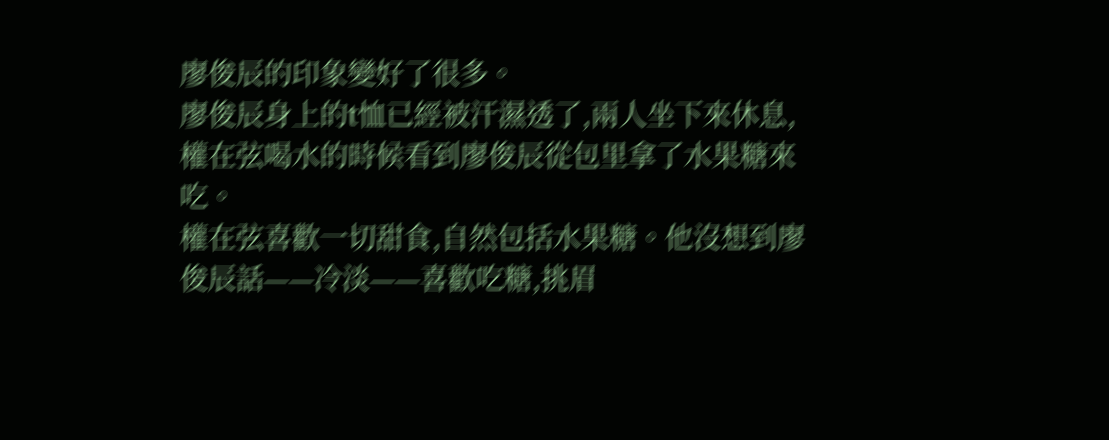廖俊辰的印象變好了很多。
廖俊辰身上的t恤已經被汗濕透了,兩人坐下來休息,權在弦喝水的時候看到廖俊辰從包里拿了水果糖來吃。
權在弦喜歡一切甜食,自然包括水果糖。他沒想到廖俊辰話——冷淡——喜歡吃糖,挑眉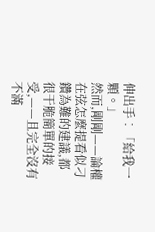伸出手︰「給我一顆。」
然而,剛剛——論權在弦怎麼提看似刁鑽為難的建議,都很干脆簡單的接受,——且完全沒有不滿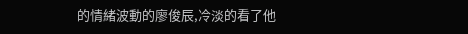的情緒波動的廖俊辰,冷淡的看了他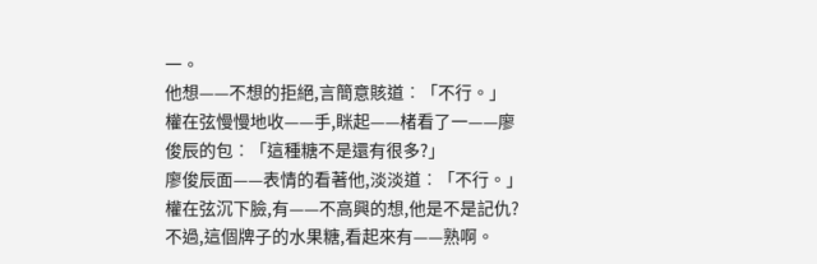一。
他想——不想的拒絕,言簡意賅道︰「不行。」
權在弦慢慢地收——手,眯起——楮看了一——廖俊辰的包︰「這種糖不是還有很多?」
廖俊辰面——表情的看著他,淡淡道︰「不行。」
權在弦沉下臉,有——不高興的想,他是不是記仇?
不過,這個牌子的水果糖,看起來有——熟啊。